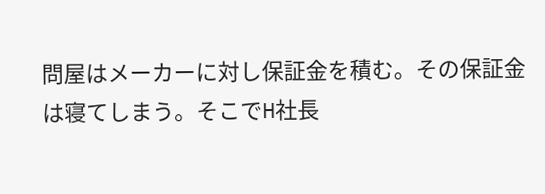問屋はメーカーに対し保証金を積む。その保証金は寝てしまう。そこでH社長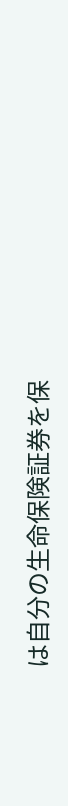は自分の生命保険証券を保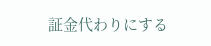証金代わりにする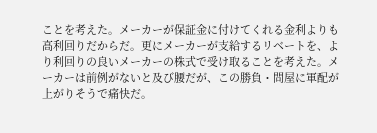ことを考えた。メーカーが保証金に付けてくれる金利よりも高利回りだからだ。更にメーカーが支給するリベートを、より利回りの良いメーカーの株式で受け取ることを考えた。メーカーは前例がないと及び腰だが、この勝負・問屋に軍配が上がりそうで痛快だ。